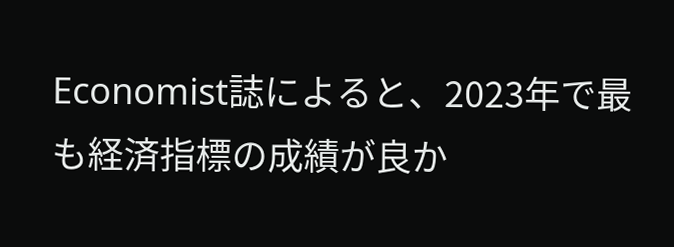Economist誌によると、2023年で最も経済指標の成績が良か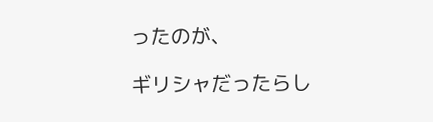ったのが、

ギリシャだったらし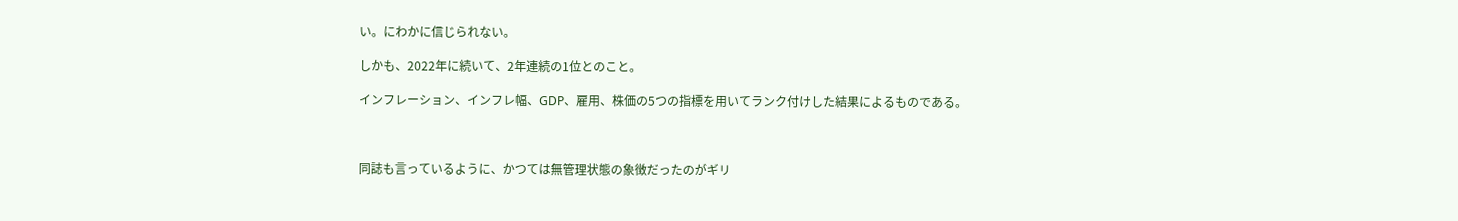い。にわかに信じられない。

しかも、2022年に続いて、2年連続の1位とのこと。

インフレーション、インフレ幅、GDP、雇用、株価の5つの指標を用いてランク付けした結果によるものである。



同誌も言っているように、かつては無管理状態の象徴だったのがギリ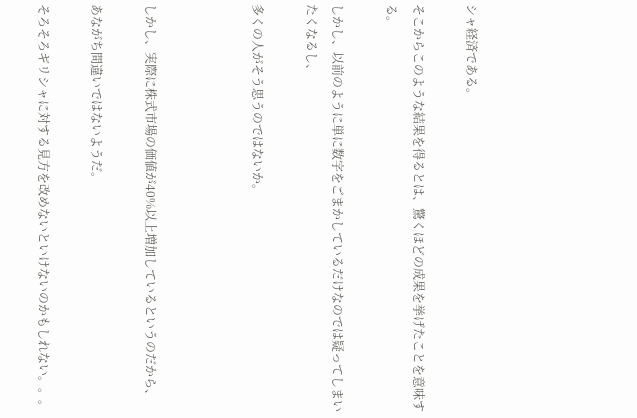シャ経済である。

そこからこのような結果を得るとは、驚くほどの成果を挙げたことを意味する。

しかし、以前のように単に数字をごまかしているだけなのでは疑ってしまいたくなるし、

多くの人がそう思うのではないか。



しかし、実際に株式市場の価値が40%以上増加しているというのだから、

あながち間違いではないようだ。

そろそろギリシャに対する見方を改めないといけないのかもしれない。。。